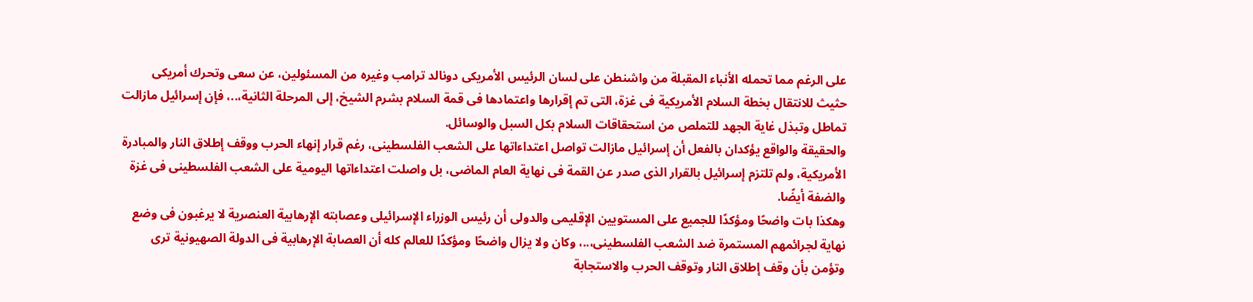على الرغم مما تحمله الأنباء المقبلة من واشنطن على لسان الرئيس الأمريكى دونالد ترامب وغيره من المسئولين، عن سعى وتحرك أمريكى حثيث للانتقال بخطة السلام الأمريكية فى غزة، التى تم إقرارها واعتمادها فى قمة السلام بشرم الشيخ، إلى المرحلة الثانية،..، فإن إسرائيل مازالت تماطل وتبذل غاية الجهد للتملص من استحقاقات السلام بكل السبل والوسائل.
والحقيقة والواقع يؤكدان بالفعل أن إسرائيل مازالت تواصل اعتداءاتها على الشعب الفلسطينى، رغم قرار إنهاء الحرب ووقف إطلاق النار والمبادرة الأمريكية، ولم تلتزم إسرائيل بالقرار الذى صدر عن القمة فى نهاية العام الماضى، بل واصلت اعتداءاتها اليومية على الشعب الفلسطينى فى غزة والضفة أيضًا.
وهكذا بات واضحًا ومؤكدًا للجميع على المستويين الإقليمى والدولى أن رئيس الوزراء الإسرائيلى وعصابته الإرهابية العنصرية لا يرغبون فى وضع نهاية لجرائمهم المستمرة ضد الشعب الفلسطينى،..، وكان ولا يزال واضحًا ومؤكدًا للعالم كله أن العصابة الإرهابية فى الدولة الصهيونية ترى وتؤمن بأن وقف إطلاق النار وتوقف الحرب والاستجابة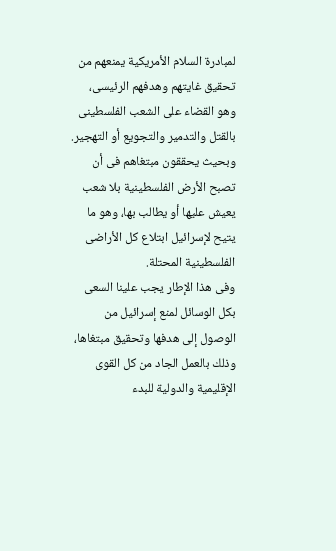لمبادرة السلام الأمريكية يمنعهم من تحقيق غايتهم وهدفهم الرئيسى، وهو القضاء على الشعب الفلسطينى بالقتل والتدمير والتجويع أو التهجير.
وبحيث يحققون مبتغاهم فى أن تصبح الأرض الفلسطينية بلا شعب يعيش عليها أو يطالب بها، وهو ما يتيح لإسرائيل ابتلاع كل الأراضى الفلسطينية المحتلة.
وفى هذا الإطار يجب علينا السعى بكل الوسائل لمنع إسرائيل من الوصول إلى هدفها وتحقيق مبتغاها، وذلك بالعمل الجاد من كل القوى الإقليمية والدولية للبدء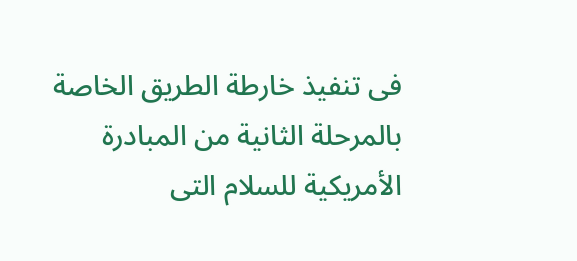فى تنفيذ خارطة الطريق الخاصة بالمرحلة الثانية من المبادرة الأمريكية للسلام التى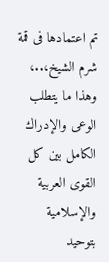تم اعتمادها فى قمة شرم الشيخ،..، وهذا ما يتطلب الوعى والإدراك الكامل بين كل القوى العربية والإسلامية بتوحيد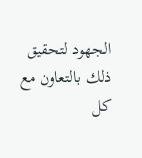الجهود لتحقيق ذلك بالتعاون مع كل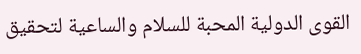القوى الدولية المحبة للسلام والساعية لتحقيق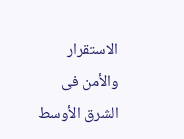الاستقرار والأمن فى الشرق الأوسط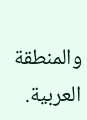والمنطقة العربية.